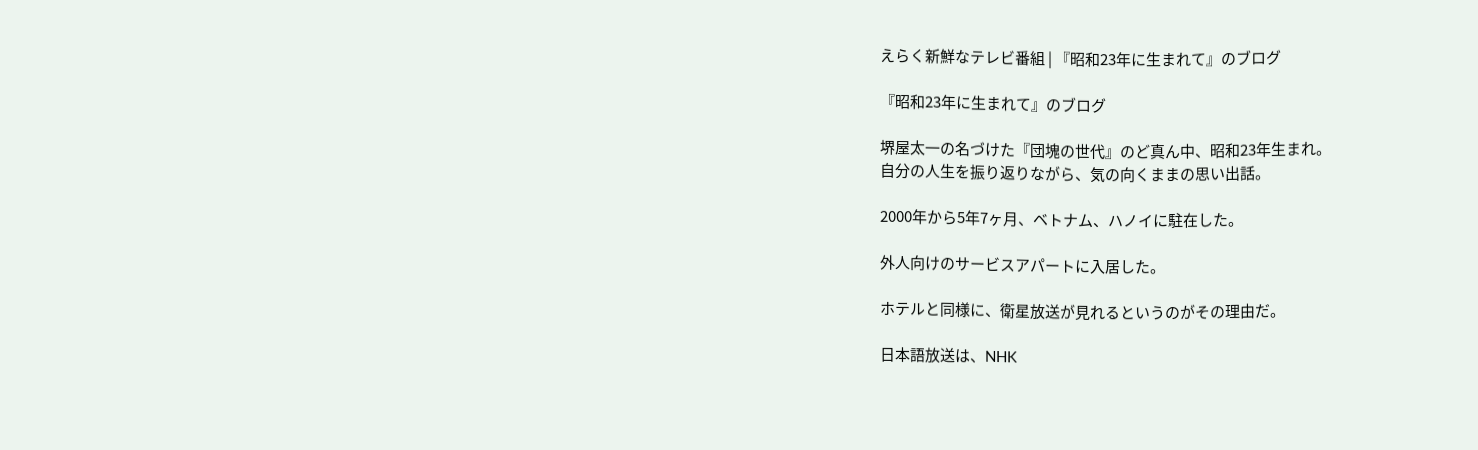えらく新鮮なテレビ番組 | 『昭和23年に生まれて』のブログ

『昭和23年に生まれて』のブログ

堺屋太一の名づけた『団塊の世代』のど真ん中、昭和23年生まれ。
自分の人生を振り返りながら、気の向くままの思い出話。

2000年から5年7ヶ月、ベトナム、ハノイに駐在した。

外人向けのサービスアパートに入居した。

ホテルと同様に、衛星放送が見れるというのがその理由だ。

日本語放送は、NHK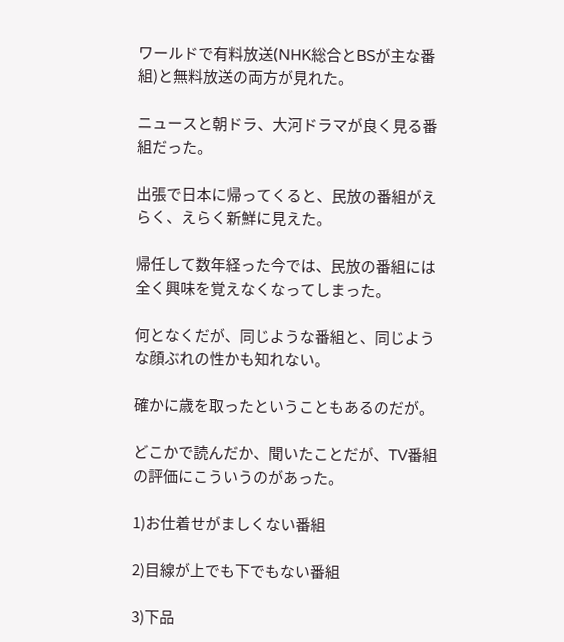ワールドで有料放送(NHK総合とBSが主な番組)と無料放送の両方が見れた。

ニュースと朝ドラ、大河ドラマが良く見る番組だった。

出張で日本に帰ってくると、民放の番組がえらく、えらく新鮮に見えた。

帰任して数年経った今では、民放の番組には全く興味を覚えなくなってしまった。

何となくだが、同じような番組と、同じような顔ぶれの性かも知れない。

確かに歳を取ったということもあるのだが。

どこかで読んだか、聞いたことだが、TV番組の評価にこういうのがあった。

1)お仕着せがましくない番組

2)目線が上でも下でもない番組

3)下品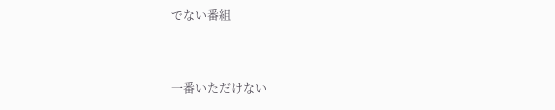でない番組


一番いただけない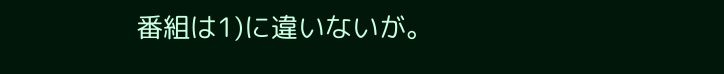番組は1)に違いないが。